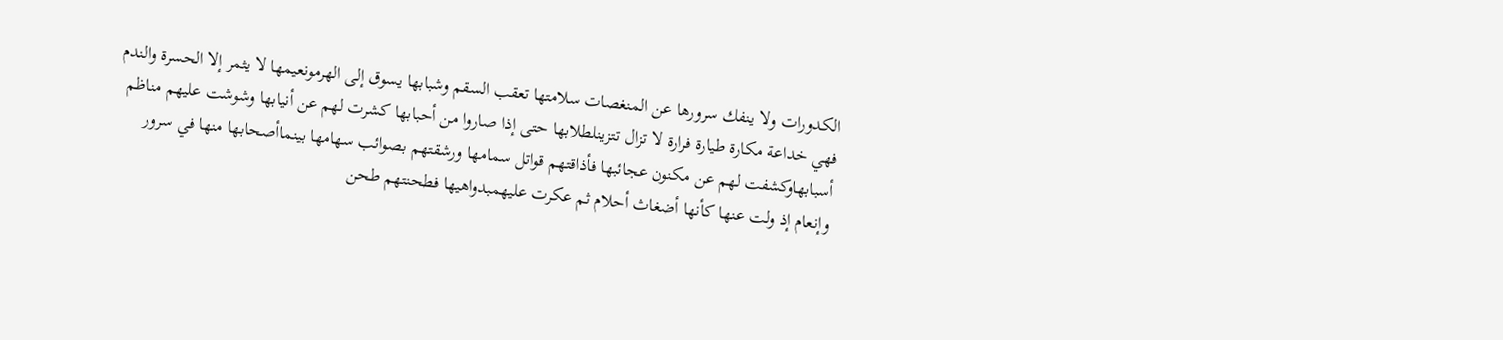الكدورات ولا ينفك سرورها عن المنغصات سلامتها تعقب السقم وشبابها يسوق إلى الهرمونعيمها لا يثمر إلا الحسرة والندم فهي خداعة مكارة طيارة فرارة لا تزال تتزينلطلابها حتى إذا صاروا من أحبابها كشرت لهم عن أنيابها وشوشت عليهم مناظم أسبابهاوكشفت لهم عن مكنون عجائبها فأذاقتهم قواتل سمامها ورشقتهم بصوائب سهامها بينماأصحابها منها في سرور وإنعام إذ ولت عنها كأنها أضغاث أحلام ثم عكرت عليهمبدواهيها فطحنتهم طحن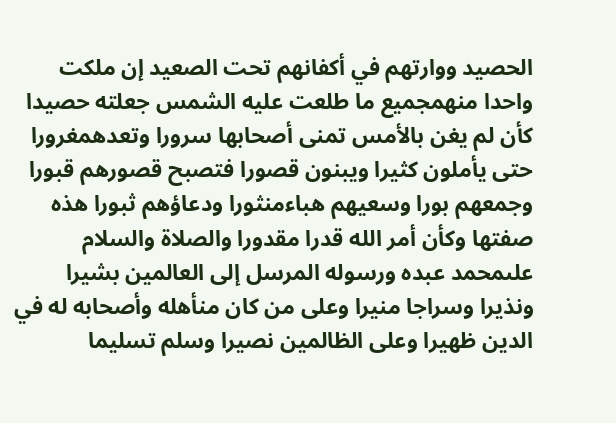الحصيد ووارتهم في أكفانهم تحت الصعيد إن ملكت واحدا منهمجميع ما طلعت عليه الشمس جعلته حصيدا كأن لم يغن بالأمس تمنى أصحابها سرورا وتعدهمغرورا حتى يأملون كثيرا ويبنون قصورا فتصبح قصورهم قبورا وجمعهم بورا وسعيهم هباءمنثورا ودعاؤهم ثبورا هذه صفتها وكأن أمر الله قدرا مقدورا والصلاة والسلام علىمحمد عبده ورسوله المرسل إلى العالمين بشيرا ونذيرا وسراجا منيرا وعلى من كان منأهله وأصحابه له في الدين ظهيرا وعلى الظالمين نصيرا وسلم تسليما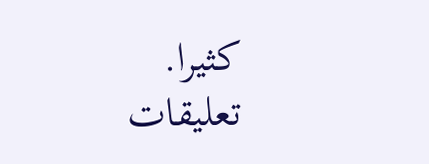كثيرا.
تعليقات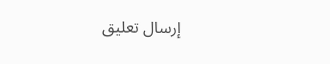إرسال تعليق